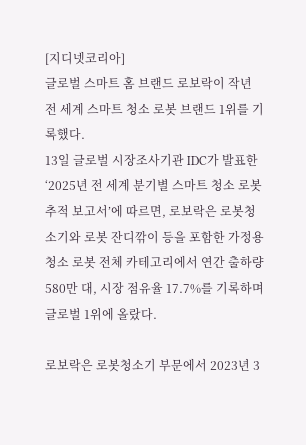[지디넷코리아]
글로벌 스마트 홈 브랜드 로보락이 작년 전 세계 스마트 청소 로봇 브랜드 1위를 기록했다.
13일 글로벌 시장조사기관 IDC가 발표한 ‘2025년 전 세계 분기별 스마트 청소 로봇 추적 보고서’에 따르면, 로보락은 로봇청소기와 로봇 잔디깎이 등을 포함한 가정용 청소 로봇 전체 카테고리에서 연간 출하량 580만 대, 시장 점유율 17.7%를 기록하며 글로벌 1위에 올랐다.

로보락은 로봇청소기 부문에서 2023년 3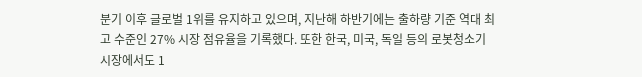분기 이후 글로벌 1위를 유지하고 있으며, 지난해 하반기에는 출하량 기준 역대 최고 수준인 27% 시장 점유율을 기록했다. 또한 한국, 미국, 독일 등의 로봇청소기 시장에서도 1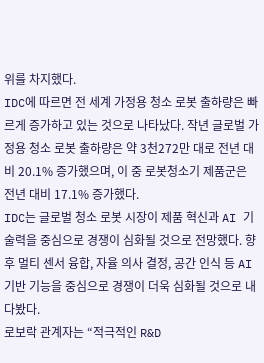위를 차지했다.
IDC에 따르면 전 세계 가정용 청소 로봇 출하량은 빠르게 증가하고 있는 것으로 나타났다. 작년 글로벌 가정용 청소 로봇 출하량은 약 3천272만 대로 전년 대비 20.1% 증가했으며, 이 중 로봇청소기 제품군은 전년 대비 17.1% 증가했다.
IDC는 글로벌 청소 로봇 시장이 제품 혁신과 AI 기술력을 중심으로 경쟁이 심화될 것으로 전망했다. 향후 멀티 센서 융합, 자율 의사 결정, 공간 인식 등 AI 기반 기능을 중심으로 경쟁이 더욱 심화될 것으로 내다봤다.
로보락 관계자는 “적극적인 R&D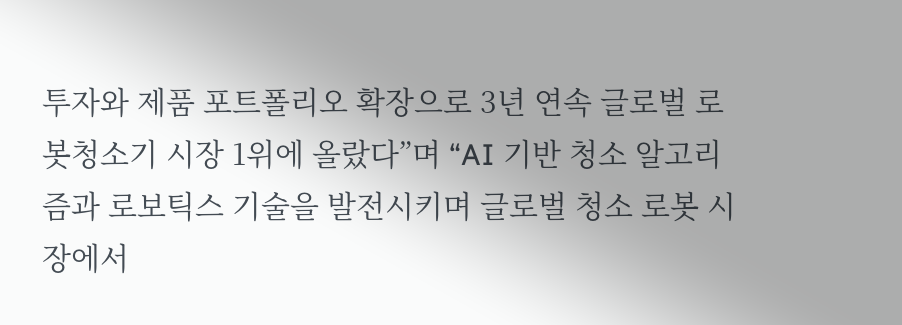투자와 제품 포트폴리오 확장으로 3년 연속 글로벌 로봇청소기 시장 1위에 올랐다”며 “AI 기반 청소 알고리즘과 로보틱스 기술을 발전시키며 글로벌 청소 로봇 시장에서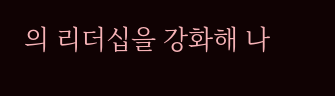의 리더십을 강화해 나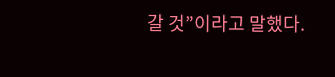갈 것”이라고 말했다.